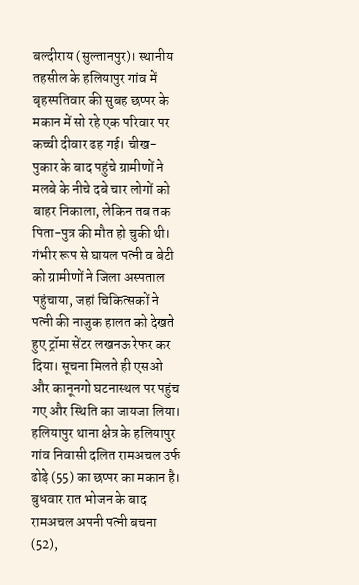बल्दीराय (सुल्तानपुर)। स्थानीय तहसील के हलियापुर गांव में बृहस्पतिवार की सुबह छप्पर के मकान में सो रहे एक परिवार पर कच्ची दीवार ढह गई। चीख-पुकार के बाद पहुंचे ग्रामीणों ने मलबे के नीचे दबे चार लोगों को बाहर निकाला, लेकिन तब तक पिता-पुत्र की मौत हो चुकी थी। गंभीर रूप से घायल पत्नी व बेटी को ग्रामीणों ने जिला अस्पताल पहुंचाया, जहां चिकित्सकों ने पत्नी की नाजुक हालत को देखते हुए ट्रॉमा सेंटर लखनऊ रेफर कर दिया। सूचना मिलते ही एसओ और कानूनगो घटनास्थल पर पहुंच गए और स्थिति का जायजा लिया।
हलियापुर थाना क्षेत्र के हलियापुर गांव निवासी दलित रामअचल उर्फ ढोड़े (55) का छप्पर का मकान है। बुधवार रात भोजन के बाद रामअचल अपनी पत्नी बचना (52),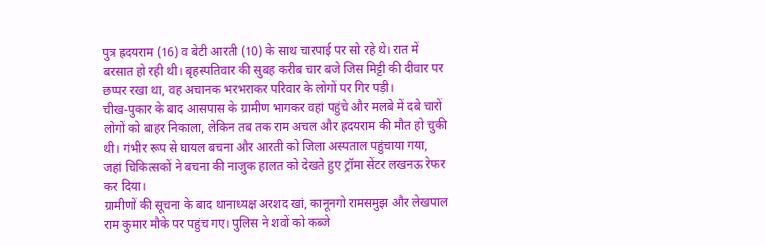पुत्र ह्रदयराम (16) व बेटी आरती (10) के साथ चारपाई पर सो रहे थे। रात में बरसात हो रही थी। बृहस्पतिवार की सुबह करीब चार बजे जिस मिट्टी की दीवार पर छप्पर रखा था, वह अचानक भरभराकर परिवार के लोगों पर गिर पड़ी।
चीख-पुकार के बाद आसपास के ग्रामीण भागकर वहां पहुंचे और मलबे में दबे चारों लोगों को बाहर निकाला, लेकिन तब तक राम अचल और ह्रदयराम की मौत हो चुकी थी। गंभीर रूप से घायल बचना और आरती को जिला अस्पताल पहुंचाया गया, जहां चिकित्सकों ने बचना की नाजुक हालत को देखते हुए ट्रॉमा सेंटर लखनऊ रेफर कर दिया।
ग्रामीणों की सूचना के बाद थानाध्यक्ष अरशद खां, कानूनगो रामसमुझ और लेखपाल राम कुमार मौके पर पहुंच गए। पुलिस ने शवों को कब्जे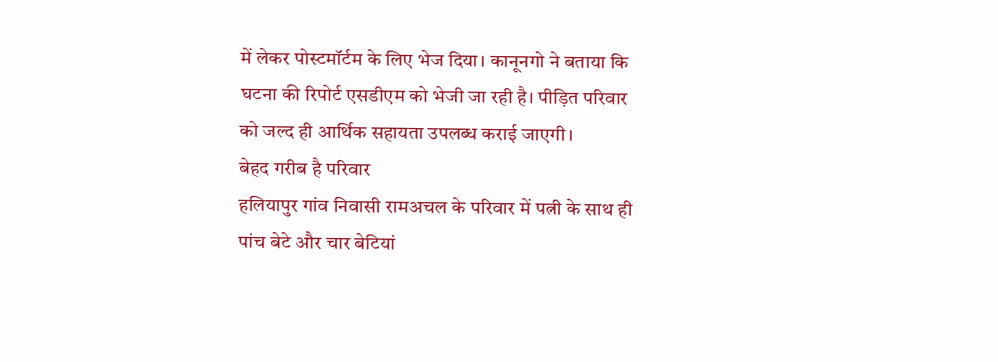में लेकर पोस्टमॉर्टम के लिए भेज दिया। कानूनगो ने बताया कि घटना की रिपोर्ट एसडीएम को भेजी जा रही है। पीड़ित परिवार को जल्द ही आर्थिक सहायता उपलब्ध कराई जाएगी।
बेहद गरीब है परिवार
हलियापुर गांव निवासी रामअचल के परिवार में पत्नी के साथ ही पांच बेटे और चार बेटियां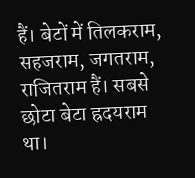हैं। बेटों में तिलकराम, सहजराम, जगतराम, राजितराम हैं। सबसे छोटा बेटा ह्रदयराम था।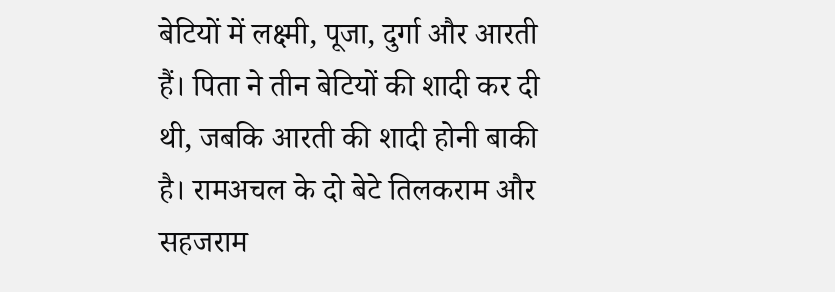बेटियों में लक्ष्मी, पूजा, दुर्गा और आरती हैं। पिता ने तीन बेटियों की शादी कर दी थी, जबकि आरती की शादी होनी बाकी है। रामअचल के दो बेटे तिलकराम और सहजराम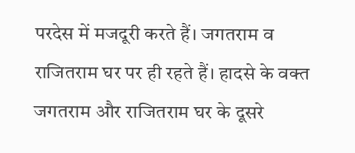परदेस में मजदूरी करते हैं। जगतराम व राजितराम घर पर ही रहते हैं। हादसे के वक्त जगतराम और राजितराम घर के दूसरे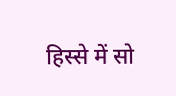हिस्से में सो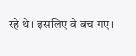रहे थे। इसलिए वे बच गए।